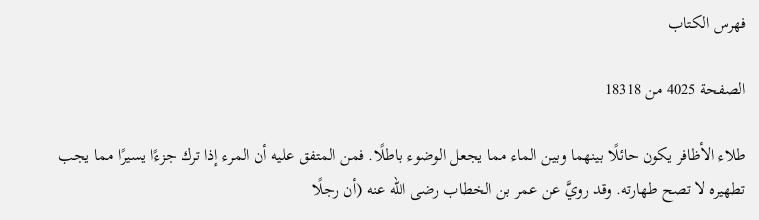فهرس الكتاب

الصفحة 4025 من 18318

طلاء الأظافر يكون حائلًا بينهما وبين الماء مما يجعل الوضوء باطلًا. فمن المتفق عليه أن المرء إذا ترك جزءًا يسيرًا مما يجب تطهيره لا تصح طهارته. وقد رويَّ عن عمر بن الخطاب رضى الله عنه (أن رجلًا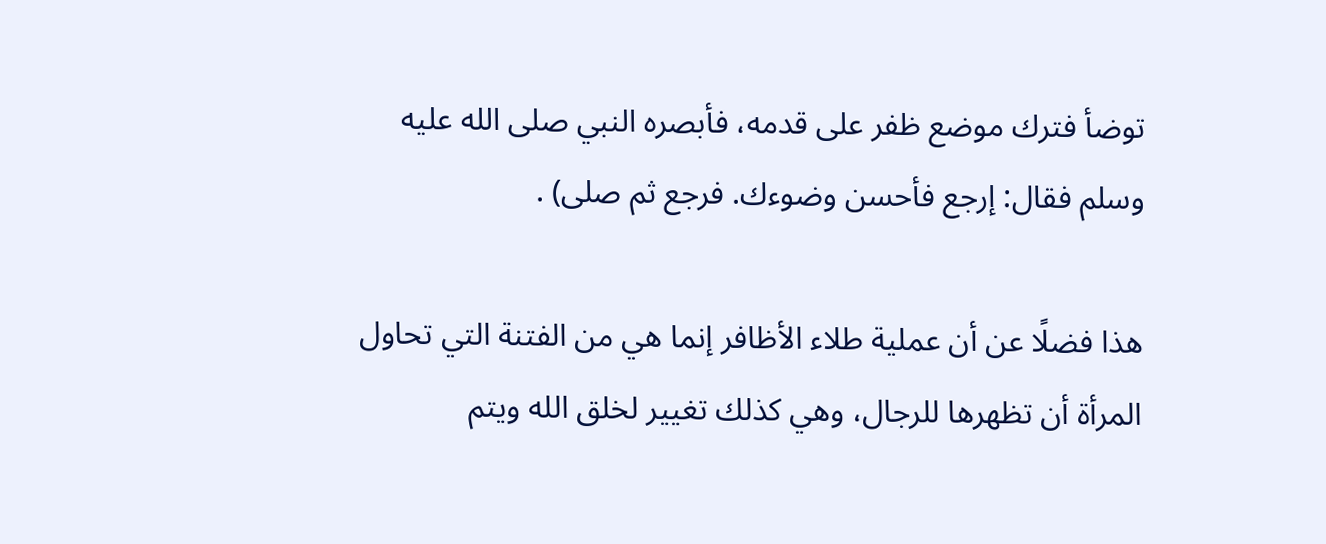توضأ فترك موضع ظفر على قدمه، فأبصره النبي صلى الله عليه وسلم فقال: إرجع فأحسن وضوءك. فرجع ثم صلى) .

هذا فضلًا عن أن عملية طلاء الأظافر إنما هي من الفتنة التي تحاول المرأة أن تظهرها للرجال، وهي كذلك تغيير لخلق الله ويتم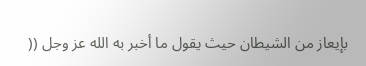بإيعاز من الشيطان حيث يقول ما أخبر به الله عز وجل ((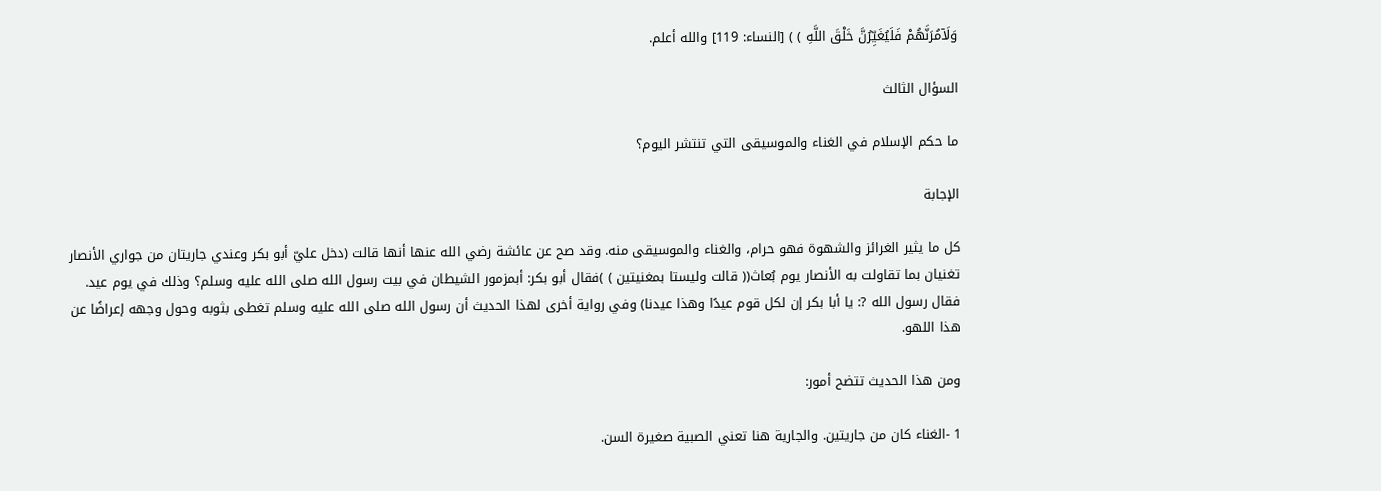وَلَآمُرَنَّهُمْ فَلَيُغَيِّرُنَّ خَلْقَ اللَّهِ ) ) [النساء: 119] والله أعلم.

السؤال الثالث

ما حكم الإسلام في الغناء والموسيقى التي تنتشر اليوم؟

الإجابة

كل ما يثير الغرائز والشهوة فهو حرام، والغناء والموسيقى منه. وقد صح عن عائشة رضي الله عنها أنها قالت (دخل عليّ أبو بكر وعندي جاريتان من جواري الأنصار تغنيان بما تقاولت به الأنصار يوم بُعاث(( قالت وليستا بمغنيتين ) )فقال أبو بكر: أبمزمور الشيطان في بيت رسول الله صلى الله عليه وسلم؟ وذلك في يوم عيد. فقال رسول الله ?: يا أبا بكر إن لكل قوم عيدًا وهذا عيدنا) وفي رواية أخرى لهذا الحديث أن رسول الله صلى الله عليه وسلم تغطى بثوبه وحول وجهه إعراضًا عن هذا اللهو.

ومن هذا الحديث تتضح أمور:

1 -الغناء كان من جاريتين. والجارية هنا تعني الصبية صغيرة السن.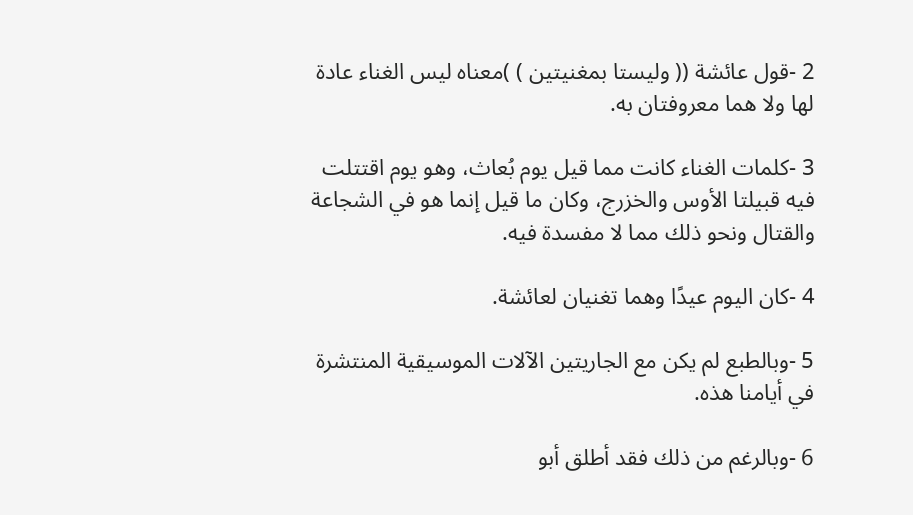2 -قول عائشة (( وليستا بمغنيتين ) )معناه ليس الغناء عادة لها ولا هما معروفتان به.

3 -كلمات الغناء كانت مما قيل يوم بُعاث، وهو يوم اقتتلت فيه قبيلتا الأوس والخزرج، وكان ما قيل إنما هو في الشجاعة والقتال ونحو ذلك مما لا مفسدة فيه.

4 -كان اليوم عيدًا وهما تغنيان لعائشة.

5 -وبالطبع لم يكن مع الجاريتين الآلات الموسيقية المنتشرة في أيامنا هذه.

6 -وبالرغم من ذلك فقد أطلق أبو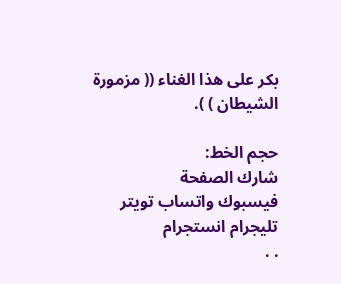بكر على هذا الغناء (( مزمورة الشيطان ) ).

حجم الخط:
شارك الصفحة
فيسبوك واتساب تويتر تليجرام انستجرام
. .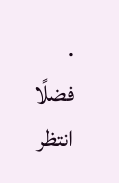.
فضلًا انتظر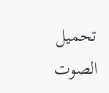تحميل الصوت